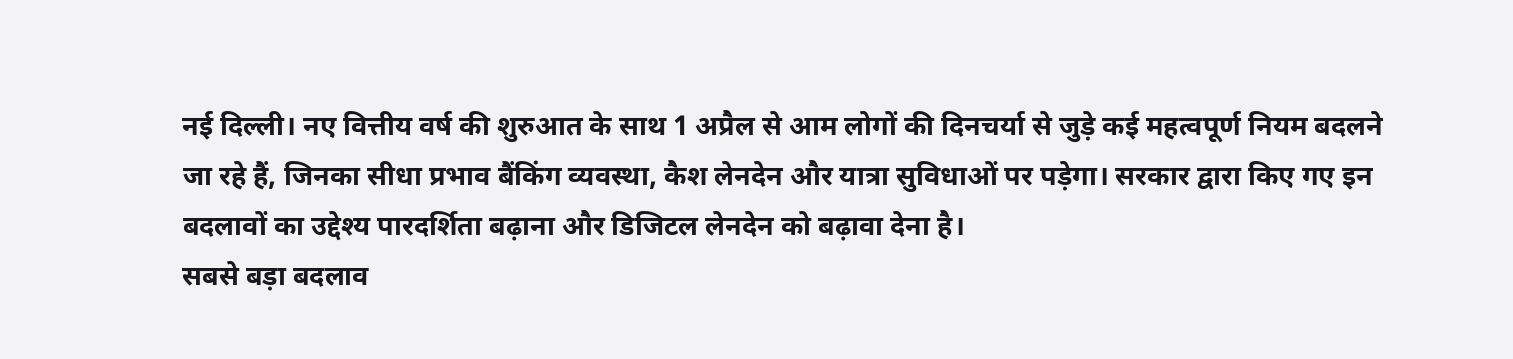नई दिल्ली। नए वित्तीय वर्ष की शुरुआत के साथ 1 अप्रैल से आम लोगों की दिनचर्या से जुड़े कई महत्वपूर्ण नियम बदलने जा रहे हैं, जिनका सीधा प्रभाव बैंकिंग व्यवस्था, कैश लेनदेन और यात्रा सुविधाओं पर पड़ेगा। सरकार द्वारा किए गए इन बदलावों का उद्देश्य पारदर्शिता बढ़ाना और डिजिटल लेनदेन को बढ़ावा देना है।
सबसे बड़ा बदलाव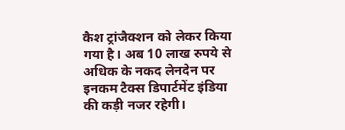कैश ट्रांजैक्शन को लेकर किया गया है। अब 10 लाख रुपये से अधिक के नकद लेनदेन पर इनकम टैक्स डिपार्टमेंट इंडिया की कड़ी नजर रहेगी।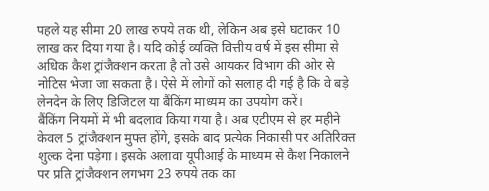पहले यह सीमा 20 लाख रुपये तक थी, लेकिन अब इसे घटाकर 10 लाख कर दिया गया है। यदि कोई व्यक्ति वित्तीय वर्ष में इस सीमा से अधिक कैश ट्रांजैक्शन करता है तो उसे आयकर विभाग की ओर से नोटिस भेजा जा सकता है। ऐसे में लोगों को सलाह दी गई है कि वे बड़े लेनदेन के लिए डिजिटल या बैंकिंग माध्यम का उपयोग करें।
बैंकिंग नियमों में भी बदलाव किया गया है। अब एटीएम से हर महीने केवल 5 ट्रांजैक्शन मुफ्त होंगे, इसके बाद प्रत्येक निकासी पर अतिरिक्त शुल्क देना पड़ेगा। इसके अलावा यूपीआई के माध्यम से कैश निकालने पर प्रति ट्रांजैक्शन लगभग 23 रुपये तक का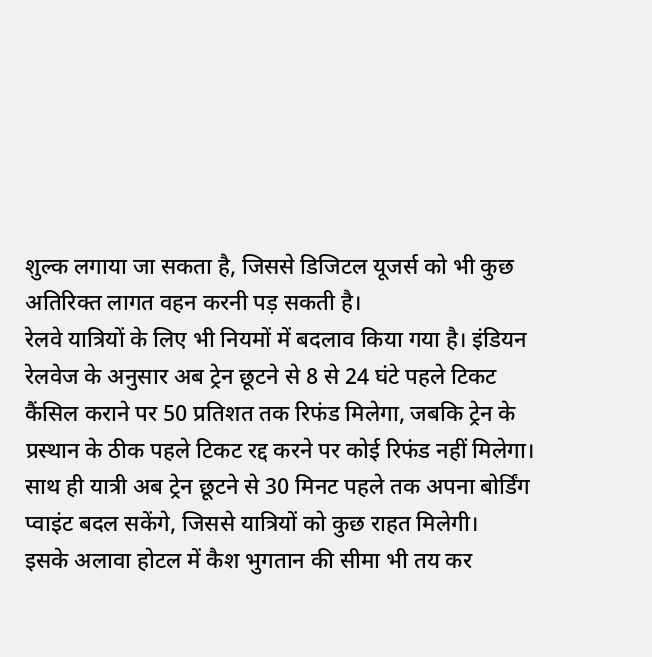शुल्क लगाया जा सकता है, जिससे डिजिटल यूजर्स को भी कुछ अतिरिक्त लागत वहन करनी पड़ सकती है।
रेलवे यात्रियों के लिए भी नियमों में बदलाव किया गया है। इंडियन रेलवेज के अनुसार अब ट्रेन छूटने से 8 से 24 घंटे पहले टिकट कैंसिल कराने पर 50 प्रतिशत तक रिफंड मिलेगा, जबकि ट्रेन के प्रस्थान के ठीक पहले टिकट रद्द करने पर कोई रिफंड नहीं मिलेगा। साथ ही यात्री अब ट्रेन छूटने से 30 मिनट पहले तक अपना बोर्डिंग प्वाइंट बदल सकेंगे, जिससे यात्रियों को कुछ राहत मिलेगी।
इसके अलावा होटल में कैश भुगतान की सीमा भी तय कर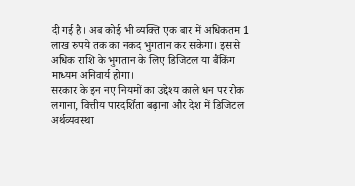दी गई है। अब कोई भी व्यक्ति एक बार में अधिकतम 1 लाख रुपये तक का नकद भुगतान कर सकेगा। इससे अधिक राशि के भुगतान के लिए डिजिटल या बैंकिंग माध्यम अनिवार्य होगा।
सरकार के इन नए नियमों का उद्देश्य काले धन पर रोक लगाना, वित्तीय पारदर्शिता बढ़ाना और देश में डिजिटल अर्थव्यवस्था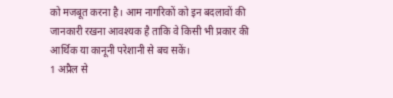को मजबूत करना है। आम नागरिकों को इन बदलावों की जानकारी रखना आवश्यक है ताकि वे किसी भी प्रकार की आर्थिक या कानूनी परेशानी से बच सकें।
1 अप्रैल से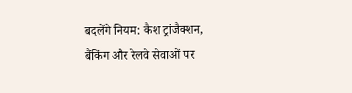बदलेंगे नियम: कैश ट्रांजैक्शन, बैंकिंग और रेलवे सेवाओं पर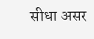सीधा असर